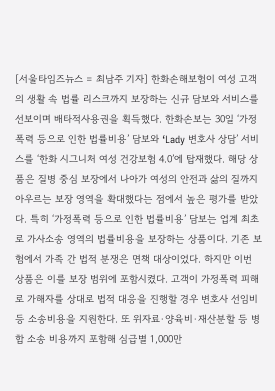[서울타임즈뉴스 = 최남주 기자] 한화손해보험이 여성 고객의 생활 속 법률 리스크까지 보장하는 신규 담보와 서비스를 선보이며 배타적사용권을 획득했다. 한화손보는 30일 ‘가정폭력 등으로 인한 법률비용’ 담보와 ‘Lady 변호사 상담’ 서비스를 ‘한화 시그니처 여성 건강보험 4.0’에 탑재했다. 해당 상품은 질병 중심 보장에서 나아가 여성의 안전과 삶의 질까지 아우르는 보장 영역을 확대했다는 점에서 높은 평가를 받았다. 특히 ‘가정폭력 등으로 인한 법률비용’ 담보는 업계 최초로 가사소송 영역의 법률비용을 보장하는 상품이다. 기존 보험에서 가족 간 법적 분쟁은 면책 대상이었다. 하지만 이번 상품은 이를 보장 범위에 포함시켰다. 고객이 가정폭력 피해로 가해자를 상대로 법적 대응을 진행할 경우 변호사 선임비 등 소송비용을 지원한다. 또 위자료·양육비·재산분할 등 병합 소송 비용까지 포함해 심급별 1,000만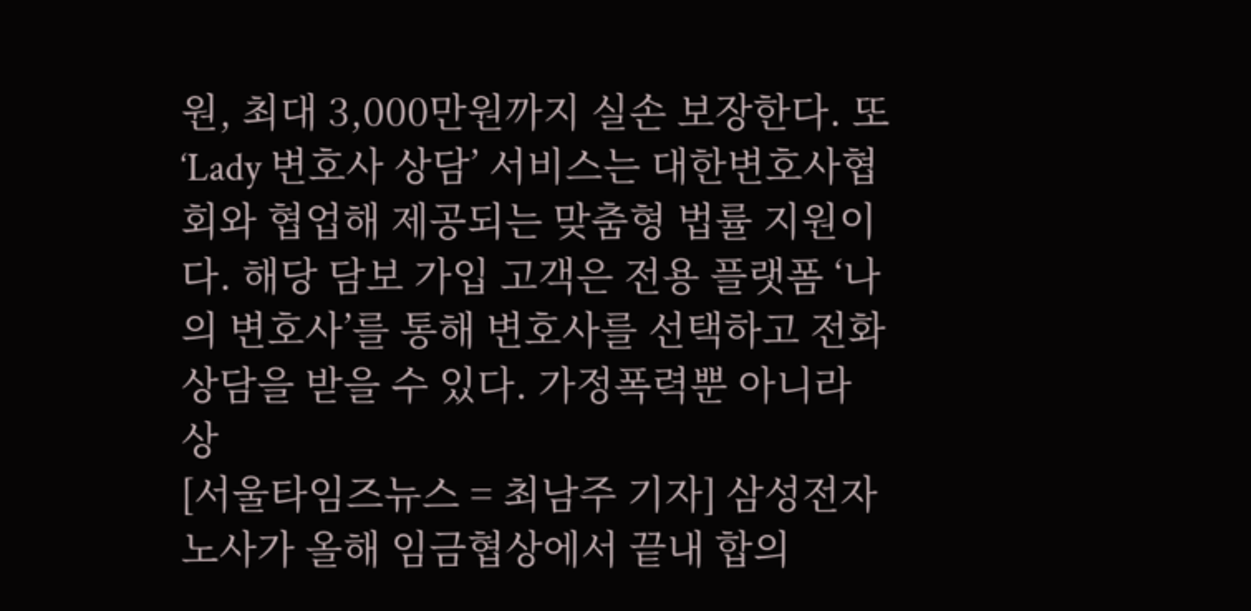원, 최대 3,000만원까지 실손 보장한다. 또 ‘Lady 변호사 상담’ 서비스는 대한변호사협회와 협업해 제공되는 맞춤형 법률 지원이다. 해당 담보 가입 고객은 전용 플랫폼 ‘나의 변호사’를 통해 변호사를 선택하고 전화 상담을 받을 수 있다. 가정폭력뿐 아니라 상
[서울타임즈뉴스 = 최남주 기자] 삼성전자 노사가 올해 임금협상에서 끝내 합의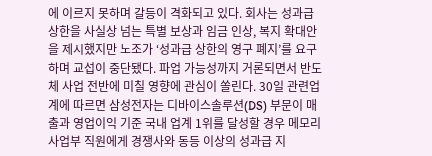에 이르지 못하며 갈등이 격화되고 있다. 회사는 성과급 상한을 사실상 넘는 특별 보상과 임금 인상, 복지 확대안을 제시했지만 노조가 ‘성과급 상한의 영구 폐지’를 요구하며 교섭이 중단됐다. 파업 가능성까지 거론되면서 반도체 사업 전반에 미칠 영향에 관심이 쏠린다. 30일 관련업계에 따르면 삼성전자는 디바이스솔루션(DS) 부문이 매출과 영업이익 기준 국내 업계 1위를 달성할 경우 메모리사업부 직원에게 경쟁사와 동등 이상의 성과급 지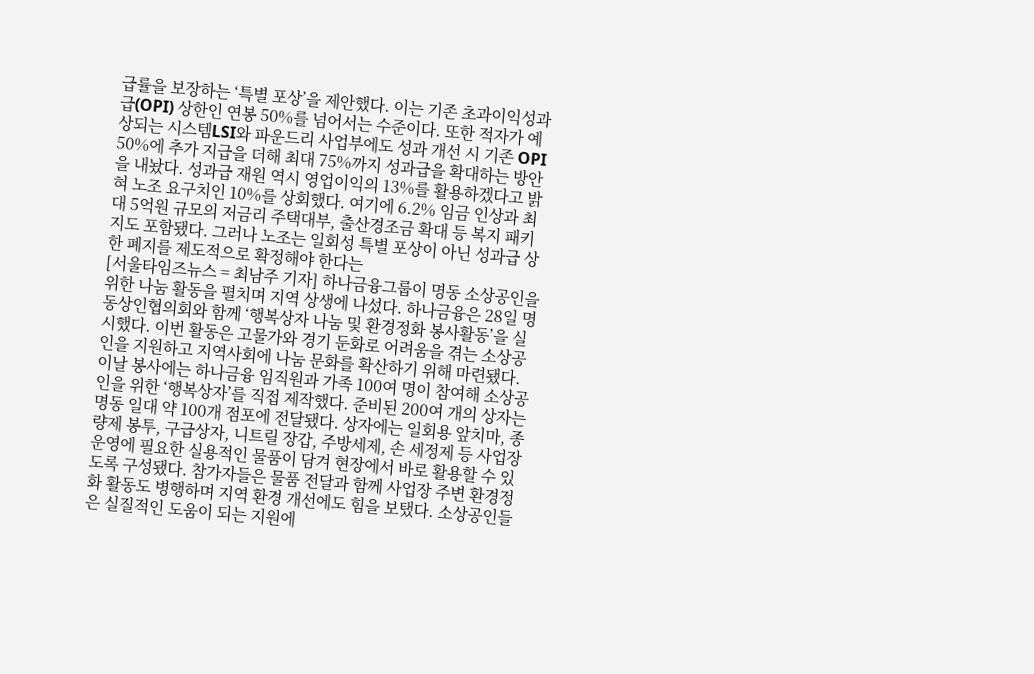급률을 보장하는 ‘특별 포상’을 제안했다. 이는 기존 초과이익성과급(OPI) 상한인 연봉 50%를 넘어서는 수준이다. 또한 적자가 예상되는 시스템LSI와 파운드리 사업부에도 성과 개선 시 기존 OPI 50%에 추가 지급을 더해 최대 75%까지 성과급을 확대하는 방안을 내놨다. 성과급 재원 역시 영업이익의 13%를 활용하겠다고 밝혀 노조 요구치인 10%를 상회했다. 여기에 6.2% 임금 인상과 최대 5억원 규모의 저금리 주택대부, 출산경조금 확대 등 복지 패키지도 포함됐다. 그러나 노조는 일회성 특별 포상이 아닌 성과급 상한 폐지를 제도적으로 확정해야 한다는
[서울타임즈뉴스 = 최남주 기자] 하나금융그룹이 명동 소상공인을 위한 나눔 활동을 펼치며 지역 상생에 나섰다. 하나금융은 28일 명동상인협의회와 함께 ‘행복상자 나눔 및 환경정화 봉사활동’을 실시했다. 이번 활동은 고물가와 경기 둔화로 어려움을 겪는 소상공인을 지원하고 지역사회에 나눔 문화를 확산하기 위해 마련됐다. 이날 봉사에는 하나금융 임직원과 가족 100여 명이 참여해 소상공인을 위한 ‘행복상자’를 직접 제작했다. 준비된 200여 개의 상자는 명동 일대 약 100개 점포에 전달됐다. 상자에는 일회용 앞치마, 종량제 봉투, 구급상자, 니트릴 장갑, 주방세제, 손 세정제 등 사업장 운영에 필요한 실용적인 물품이 담겨 현장에서 바로 활용할 수 있도록 구성됐다. 참가자들은 물품 전달과 함께 사업장 주변 환경정화 활동도 병행하며 지역 환경 개선에도 힘을 보탰다. 소상공인들은 실질적인 도움이 되는 지원에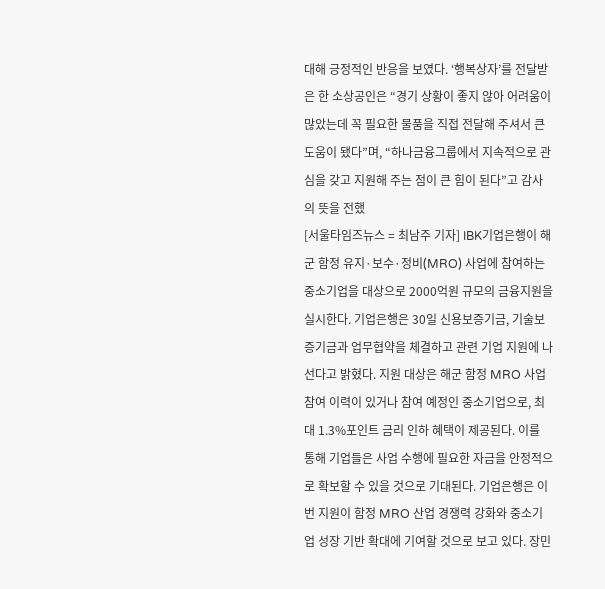대해 긍정적인 반응을 보였다. ‘행복상자’를 전달받은 한 소상공인은 “경기 상황이 좋지 않아 어려움이 많았는데 꼭 필요한 물품을 직접 전달해 주셔서 큰 도움이 됐다”며, “하나금융그룹에서 지속적으로 관심을 갖고 지원해 주는 점이 큰 힘이 된다”고 감사의 뜻을 전했
[서울타임즈뉴스 = 최남주 기자] IBK기업은행이 해군 함정 유지·보수·정비(MRO) 사업에 참여하는 중소기업을 대상으로 2000억원 규모의 금융지원을 실시한다. 기업은행은 30일 신용보증기금, 기술보증기금과 업무협약을 체결하고 관련 기업 지원에 나선다고 밝혔다. 지원 대상은 해군 함정 MRO 사업 참여 이력이 있거나 참여 예정인 중소기업으로, 최대 1.3%포인트 금리 인하 혜택이 제공된다. 이를 통해 기업들은 사업 수행에 필요한 자금을 안정적으로 확보할 수 있을 것으로 기대된다. 기업은행은 이번 지원이 함정 MRO 산업 경쟁력 강화와 중소기업 성장 기반 확대에 기여할 것으로 보고 있다. 장민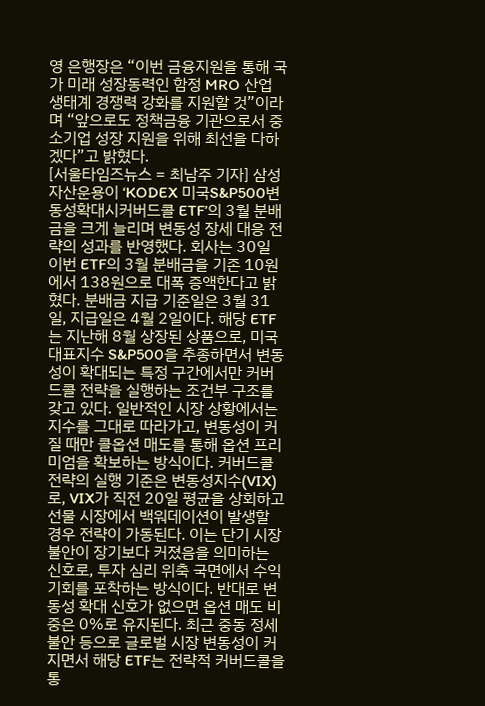영 은행장은 “이번 금융지원을 통해 국가 미래 성장동력인 함정 MRO 산업 생태계 경쟁력 강화를 지원할 것”이라며 “앞으로도 정책금융 기관으로서 중소기업 성장 지원을 위해 최선을 다하겠다”고 밝혔다.
[서울타임즈뉴스 = 최남주 기자] 삼성자산운용이 ‘KODEX 미국S&P500변동성확대시커버드콜 ETF’의 3월 분배금을 크게 늘리며 변동성 장세 대응 전략의 성과를 반영했다. 회사는 30일 이번 ETF의 3월 분배금을 기존 10원에서 138원으로 대폭 증액한다고 밝혔다. 분배금 지급 기준일은 3월 31일, 지급일은 4월 2일이다. 해당 ETF는 지난해 8월 상장된 상품으로, 미국 대표지수 S&P500을 추종하면서 변동성이 확대되는 특정 구간에서만 커버드콜 전략을 실행하는 조건부 구조를 갖고 있다. 일반적인 시장 상황에서는 지수를 그대로 따라가고, 변동성이 커질 때만 콜옵션 매도를 통해 옵션 프리미엄을 확보하는 방식이다. 커버드콜 전략의 실행 기준은 변동성지수(VIX)로, VIX가 직전 20일 평균을 상회하고 선물 시장에서 백워데이션이 발생할 경우 전략이 가동된다. 이는 단기 시장 불안이 장기보다 커졌음을 의미하는 신호로, 투자 심리 위축 국면에서 수익 기회를 포착하는 방식이다. 반대로 변동성 확대 신호가 없으면 옵션 매도 비중은 0%로 유지된다. 최근 중동 정세 불안 등으로 글로벌 시장 변동성이 커지면서 해당 ETF는 전략적 커버드콜을 통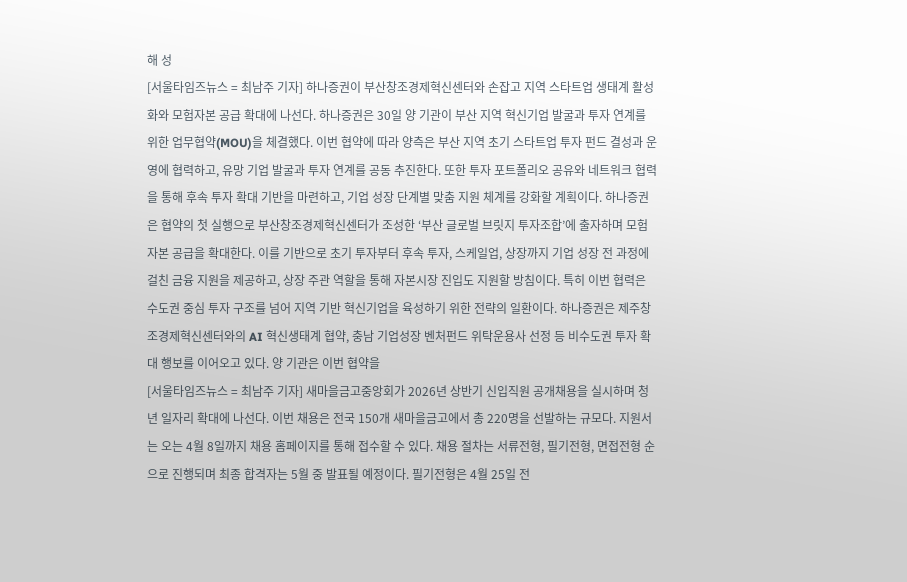해 성
[서울타임즈뉴스 = 최남주 기자] 하나증권이 부산창조경제혁신센터와 손잡고 지역 스타트업 생태계 활성화와 모험자본 공급 확대에 나선다. 하나증권은 30일 양 기관이 부산 지역 혁신기업 발굴과 투자 연계를 위한 업무협약(MOU)을 체결했다. 이번 협약에 따라 양측은 부산 지역 초기 스타트업 투자 펀드 결성과 운영에 협력하고, 유망 기업 발굴과 투자 연계를 공동 추진한다. 또한 투자 포트폴리오 공유와 네트워크 협력을 통해 후속 투자 확대 기반을 마련하고, 기업 성장 단계별 맞춤 지원 체계를 강화할 계획이다. 하나증권은 협약의 첫 실행으로 부산창조경제혁신센터가 조성한 ‘부산 글로벌 브릿지 투자조합’에 출자하며 모험자본 공급을 확대한다. 이를 기반으로 초기 투자부터 후속 투자, 스케일업, 상장까지 기업 성장 전 과정에 걸친 금융 지원을 제공하고, 상장 주관 역할을 통해 자본시장 진입도 지원할 방침이다. 특히 이번 협력은 수도권 중심 투자 구조를 넘어 지역 기반 혁신기업을 육성하기 위한 전략의 일환이다. 하나증권은 제주창조경제혁신센터와의 AI 혁신생태계 협약, 충남 기업성장 벤처펀드 위탁운용사 선정 등 비수도권 투자 확대 행보를 이어오고 있다. 양 기관은 이번 협약을
[서울타임즈뉴스 = 최남주 기자] 새마을금고중앙회가 2026년 상반기 신입직원 공개채용을 실시하며 청년 일자리 확대에 나선다. 이번 채용은 전국 150개 새마을금고에서 총 220명을 선발하는 규모다. 지원서는 오는 4월 8일까지 채용 홈페이지를 통해 접수할 수 있다. 채용 절차는 서류전형, 필기전형, 면접전형 순으로 진행되며 최종 합격자는 5월 중 발표될 예정이다. 필기전형은 4월 25일 전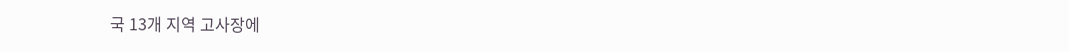국 13개 지역 고사장에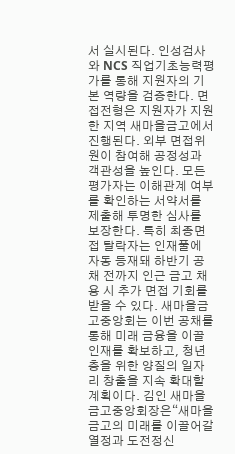서 실시된다. 인성검사와 NCS 직업기초능력평가를 통해 지원자의 기본 역량을 검증한다. 면접전형은 지원자가 지원한 지역 새마을금고에서 진행된다. 외부 면접위원이 참여해 공정성과 객관성을 높인다. 모든 평가자는 이해관계 여부를 확인하는 서약서를 제출해 투명한 심사를 보장한다. 특히 최종면접 탈락자는 인재풀에 자동 등재돼 하반기 공채 전까지 인근 금고 채용 시 추가 면접 기회를 받을 수 있다. 새마을금고중앙회는 이번 공채를 통해 미래 금융을 이끌 인재를 확보하고, 청년층을 위한 양질의 일자리 창출을 지속 확대할 계획이다. 김인 새마을금고중앙회장은“새마을금고의 미래를 이끌어갈 열정과 도전정신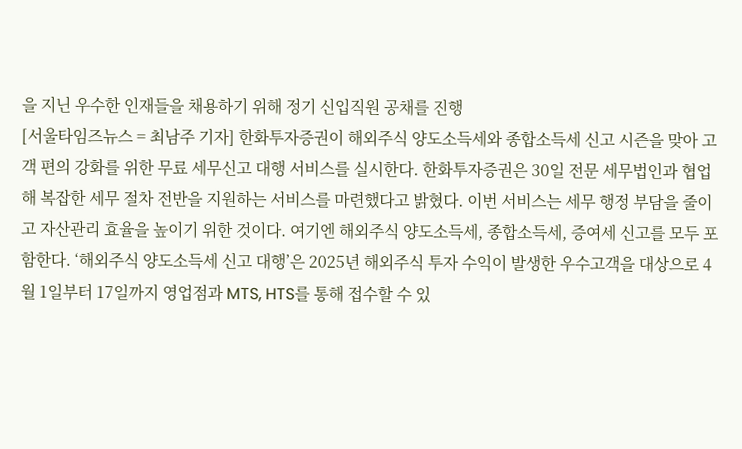을 지닌 우수한 인재들을 채용하기 위해 정기 신입직원 공채를 진행
[서울타임즈뉴스 = 최남주 기자] 한화투자증권이 해외주식 양도소득세와 종합소득세 신고 시즌을 맞아 고객 편의 강화를 위한 무료 세무신고 대행 서비스를 실시한다. 한화투자증권은 30일 전문 세무법인과 협업해 복잡한 세무 절차 전반을 지원하는 서비스를 마련했다고 밝혔다. 이번 서비스는 세무 행정 부담을 줄이고 자산관리 효율을 높이기 위한 것이다. 여기엔 해외주식 양도소득세, 종합소득세, 증여세 신고를 모두 포함한다. ‘해외주식 양도소득세 신고 대행’은 2025년 해외주식 투자 수익이 발생한 우수고객을 대상으로 4월 1일부터 17일까지 영업점과 MTS, HTS를 통해 접수할 수 있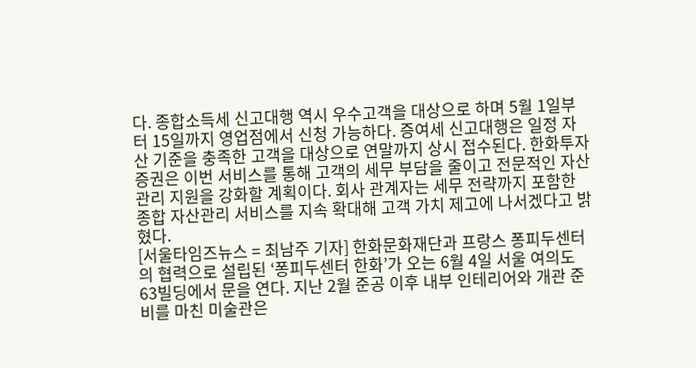다. 종합소득세 신고대행 역시 우수고객을 대상으로 하며 5월 1일부터 15일까지 영업점에서 신청 가능하다. 증여세 신고대행은 일정 자산 기준을 충족한 고객을 대상으로 연말까지 상시 접수된다. 한화투자증권은 이번 서비스를 통해 고객의 세무 부담을 줄이고 전문적인 자산관리 지원을 강화할 계획이다. 회사 관계자는 세무 전략까지 포함한 종합 자산관리 서비스를 지속 확대해 고객 가치 제고에 나서겠다고 밝혔다.
[서울타임즈뉴스 = 최남주 기자] 한화문화재단과 프랑스 퐁피두센터의 협력으로 설립된 ‘퐁피두센터 한화’가 오는 6월 4일 서울 여의도 63빌딩에서 문을 연다. 지난 2월 준공 이후 내부 인테리어와 개관 준비를 마친 미술관은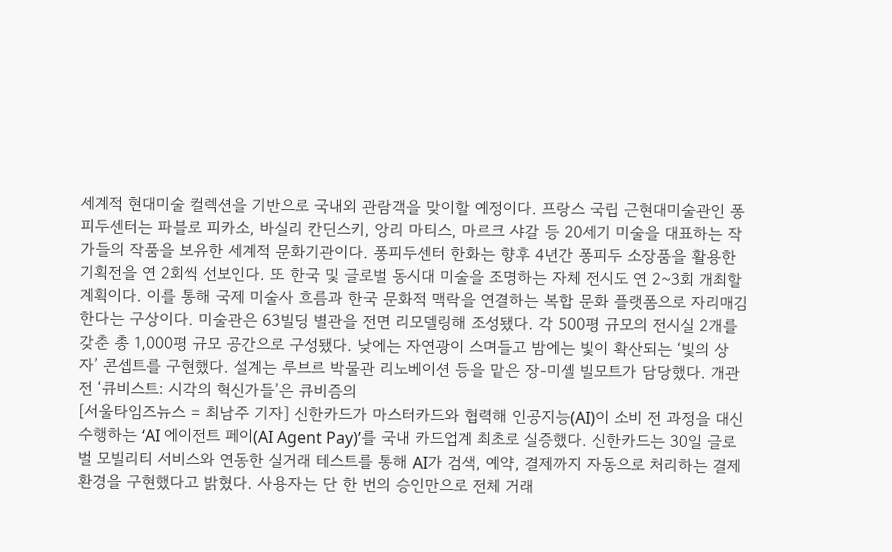세계적 현대미술 컬렉션을 기반으로 국내외 관람객을 맞이할 예정이다. 프랑스 국립 근현대미술관인 퐁피두센터는 파블로 피카소, 바실리 칸딘스키, 앙리 마티스, 마르크 샤갈 등 20세기 미술을 대표하는 작가들의 작품을 보유한 세계적 문화기관이다. 퐁피두센터 한화는 향후 4년간 퐁피두 소장품을 활용한 기획전을 연 2회씩 선보인다. 또 한국 및 글로벌 동시대 미술을 조명하는 자체 전시도 연 2~3회 개최할 계획이다. 이를 통해 국제 미술사 흐름과 한국 문화적 맥락을 연결하는 복합 문화 플랫폼으로 자리매김한다는 구상이다. 미술관은 63빌딩 별관을 전면 리모델링해 조성됐다. 각 500평 규모의 전시실 2개를 갖춘 총 1,000평 규모 공간으로 구성됐다. 낮에는 자연광이 스며들고 밤에는 빛이 확산되는 ‘빛의 상자’ 콘셉트를 구현했다. 설계는 루브르 박물관 리노베이션 등을 맡은 장-미셸 빌모트가 담당했다. 개관전 ‘큐비스트: 시각의 혁신가들’은 큐비즘의
[서울타임즈뉴스 = 최남주 기자] 신한카드가 마스터카드와 협력해 인공지능(AI)이 소비 전 과정을 대신 수행하는 ‘AI 에이전트 페이(AI Agent Pay)’를 국내 카드업계 최초로 실증했다. 신한카드는 30일 글로벌 모빌리티 서비스와 연동한 실거래 테스트를 통해 AI가 검색, 예약, 결제까지 자동으로 처리하는 결제 환경을 구현했다고 밝혔다. 사용자는 단 한 번의 승인만으로 전체 거래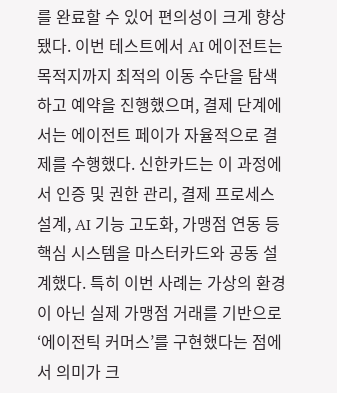를 완료할 수 있어 편의성이 크게 향상됐다. 이번 테스트에서 AI 에이전트는 목적지까지 최적의 이동 수단을 탐색하고 예약을 진행했으며, 결제 단계에서는 에이전트 페이가 자율적으로 결제를 수행했다. 신한카드는 이 과정에서 인증 및 권한 관리, 결제 프로세스 설계, AI 기능 고도화, 가맹점 연동 등 핵심 시스템을 마스터카드와 공동 설계했다. 특히 이번 사례는 가상의 환경이 아닌 실제 가맹점 거래를 기반으로 ‘에이전틱 커머스’를 구현했다는 점에서 의미가 크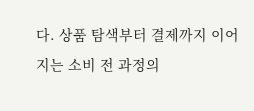다. 상품 탐색부터 결제까지 이어지는 소비 전 과정의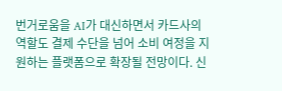번거로움을 AI가 대신하면서 카드사의 역할도 결제 수단을 넘어 소비 여정을 지원하는 플랫폼으로 확장될 전망이다. 신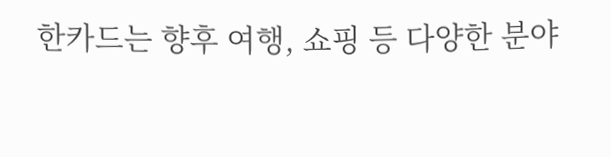한카드는 향후 여행, 쇼핑 등 다양한 분야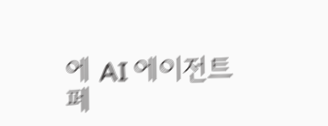에 AI 에이전트 페